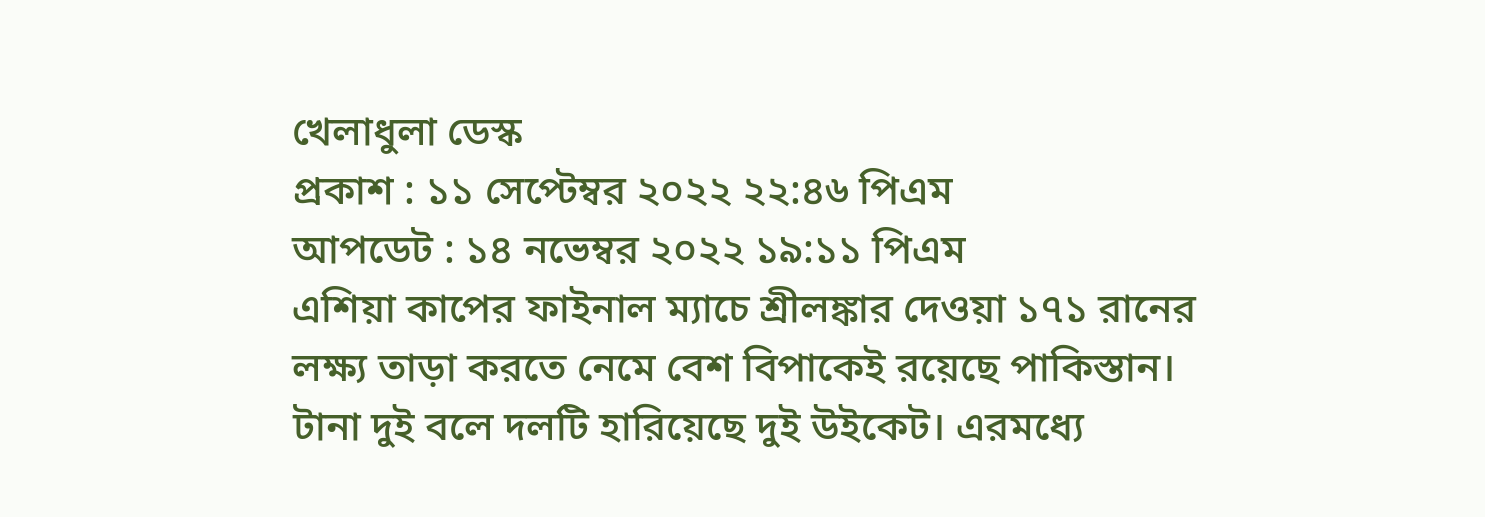খেলাধুলা ডেস্ক
প্রকাশ : ১১ সেপ্টেম্বর ২০২২ ২২:৪৬ পিএম
আপডেট : ১৪ নভেম্বর ২০২২ ১৯:১১ পিএম
এশিয়া কাপের ফাইনাল ম্যাচে শ্রীলঙ্কার দেওয়া ১৭১ রানের লক্ষ্য তাড়া করতে নেমে বেশ বিপাকেই রয়েছে পাকিস্তান। টানা দুই বলে দলটি হারিয়েছে দুই উইকেট। এরমধ্যে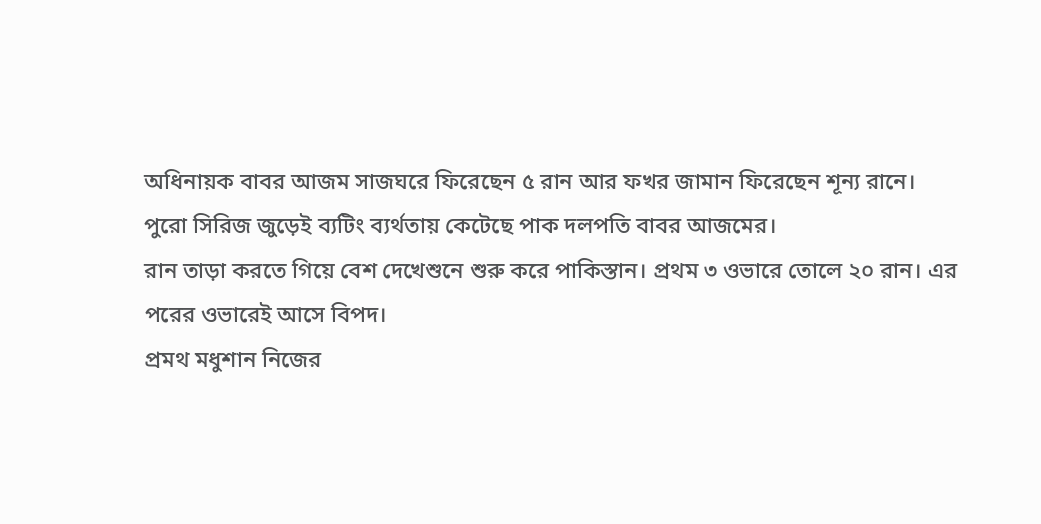অধিনায়ক বাবর আজম সাজঘরে ফিরেছেন ৫ রান আর ফখর জামান ফিরেছেন শূন্য রানে।
পুরো সিরিজ জুড়েই ব্যটিং ব্যর্থতায় কেটেছে পাক দলপতি বাবর আজমের।
রান তাড়া করতে গিয়ে বেশ দেখেশুনে শুরু করে পাকিস্তান। প্রথম ৩ ওভারে তোলে ২০ রান। এর পরের ওভারেই আসে বিপদ।
প্রমথ মধুশান নিজের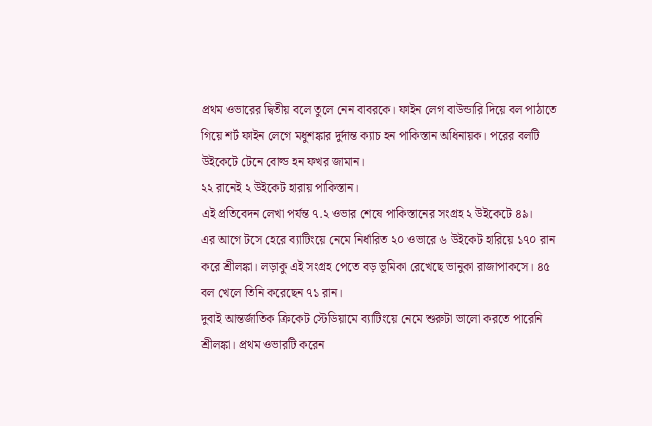প্রথম ওভারের দ্বিতীয় বলে তুলে নেন বাবরকে। ফাইন লেগ বাউন্ডারি দিয়ে বল পাঠাতে গিয়ে শর্ট ফাইন লেগে মধুশঙ্কার দুর্দান্ত ক্যাচ হন পাকিস্তান অধিনায়ক। পরের বলটি উইকেটে টেনে বোল্ড হন ফখর জামান।
২২ রানেই ২ উইকেট হারায় পাকিস্তান।
এই প্রতিবেদন লেখা পর্যন্ত ৭.২ ওভার শেষে পাকিস্তানের সংগ্রহ ২ উইকেটে ৪৯।
এর আগে টসে হেরে ব্যাটিংয়ে নেমে নির্ধারিত ২০ ওভারে ৬ উইকেট হারিয়ে ১৭০ রান করে শ্রীলঙ্কা। লড়াকু এই সংগ্রহ পেতে বড় ভূমিকা রেখেছে ভানুকা রাজাপাকসে। ৪৫ বল খেলে তিনি করেছেন ৭১ রান।
দুবাই আন্তর্জাতিক ক্রিকেট স্টেডিয়ামে ব্যাটিংয়ে নেমে শুরুটা ভালো করতে পারেনি শ্রীলঙ্কা। প্রথম ওভারটি করেন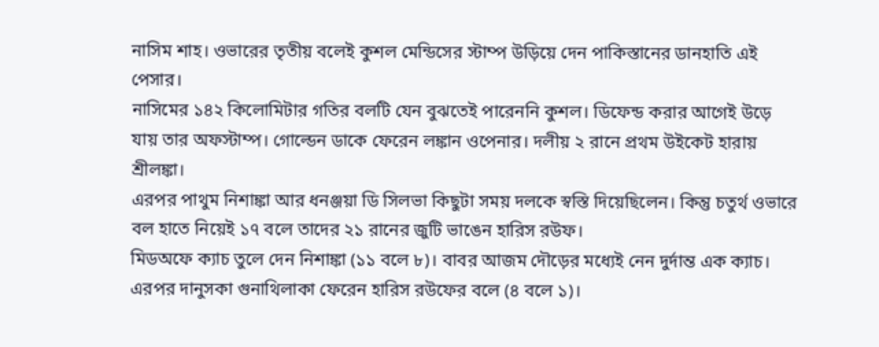নাসিম শাহ। ওভারের তৃতীয় বলেই কুশল মেন্ডিসের স্টাম্প উড়িয়ে দেন পাকিস্তানের ডানহাতি এই পেসার।
নাসিমের ১৪২ কিলোমিটার গতির বলটি যেন বুঝতেই পারেননি কুশল। ডিফেন্ড করার আগেই উড়ে যায় তার অফস্টাম্প। গোল্ডেন ডাকে ফেরেন লঙ্কান ওপেনার। দলীয় ২ রানে প্রথম উইকেট হারায় শ্রীলঙ্কা।
এরপর পাথুম নিশাঙ্কা আর ধনঞ্জয়া ডি সিলভা কিছুটা সময় দলকে স্বস্তি দিয়েছিলেন। কিন্তু চতুর্থ ওভারে বল হাতে নিয়েই ১৭ বলে তাদের ২১ রানের জুটি ভাঙেন হারিস রউফ।
মিডঅফে ক্যাচ তুলে দেন নিশাঙ্কা (১১ বলে ৮)। বাবর আজম দৌড়ের মধ্যেই নেন দুর্দান্ত এক ক্যাচ। এরপর দানুসকা গুনাথিলাকা ফেরেন হারিস রউফের বলে (৪ বলে ১)।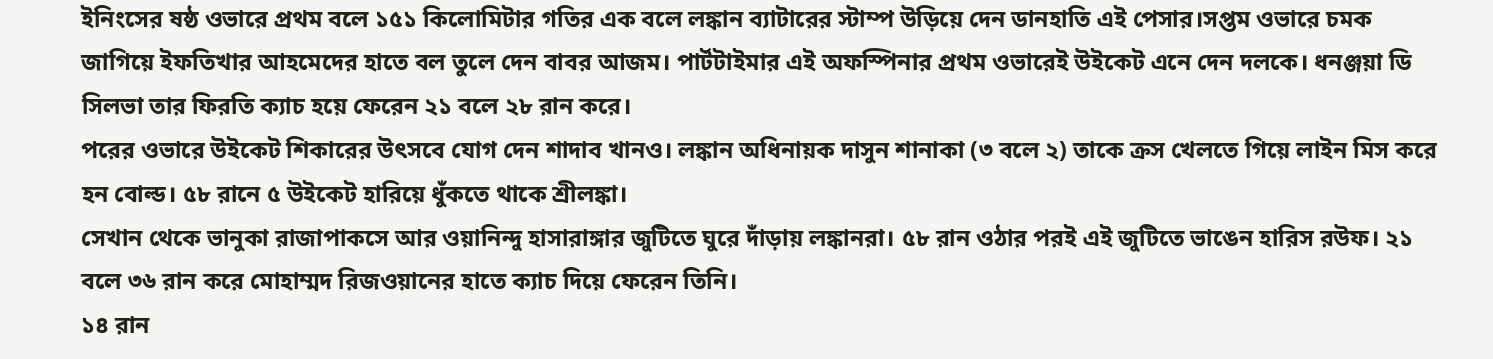ইনিংসের ষষ্ঠ ওভারে প্রথম বলে ১৫১ কিলোমিটার গতির এক বলে লঙ্কান ব্যাটারের স্টাম্প উড়িয়ে দেন ডানহাতি এই পেসার।সপ্তম ওভারে চমক জাগিয়ে ইফতিখার আহমেদের হাতে বল তুলে দেন বাবর আজম। পার্টটাইমার এই অফস্পিনার প্রথম ওভারেই উইকেট এনে দেন দলকে। ধনঞ্জয়া ডি সিলভা তার ফিরতি ক্যাচ হয়ে ফেরেন ২১ বলে ২৮ রান করে।
পরের ওভারে উইকেট শিকারের উৎসবে যোগ দেন শাদাব খানও। লঙ্কান অধিনায়ক দাসুন শানাকা (৩ বলে ২) তাকে ক্রস খেলতে গিয়ে লাইন মিস করে হন বোল্ড। ৫৮ রানে ৫ উইকেট হারিয়ে ধুঁকতে থাকে শ্রীলঙ্কা।
সেখান থেকে ভানুকা রাজাপাকসে আর ওয়ানিন্দু হাসারাঙ্গার জুটিতে ঘুরে দাঁড়ায় লঙ্কানরা। ৫৮ রান ওঠার পরই এই জুটিতে ভাঙেন হারিস রউফ। ২১ বলে ৩৬ রান করে মোহাম্মদ রিজওয়ানের হাতে ক্যাচ দিয়ে ফেরেন তিনি।
১৪ রান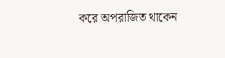করে অপরাজিত থাকেন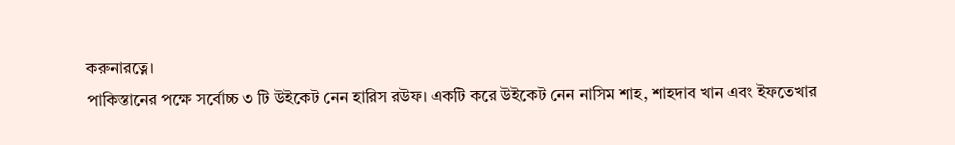করুনারত্নে।
পাকিস্তানের পক্ষে সর্বোচ্চ ৩ টি উইকেট নেন হারিস রউফ। একটি করে উইকেট নেন নাসিম শাহ, শাহদাব খান এবং ইফতেখার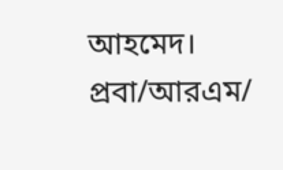আহমেদ।
প্রবা/আরএম/